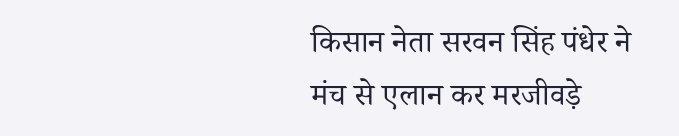किसान नेता सरवन सिंह पंधेर ने मंच से एलान कर मरजीवड़े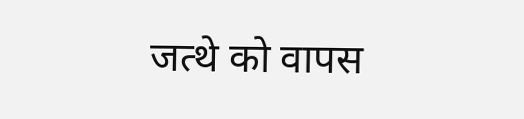जत्थे को वापस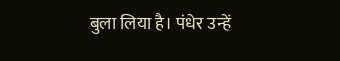बुला लिया है। पंधेर उन्हें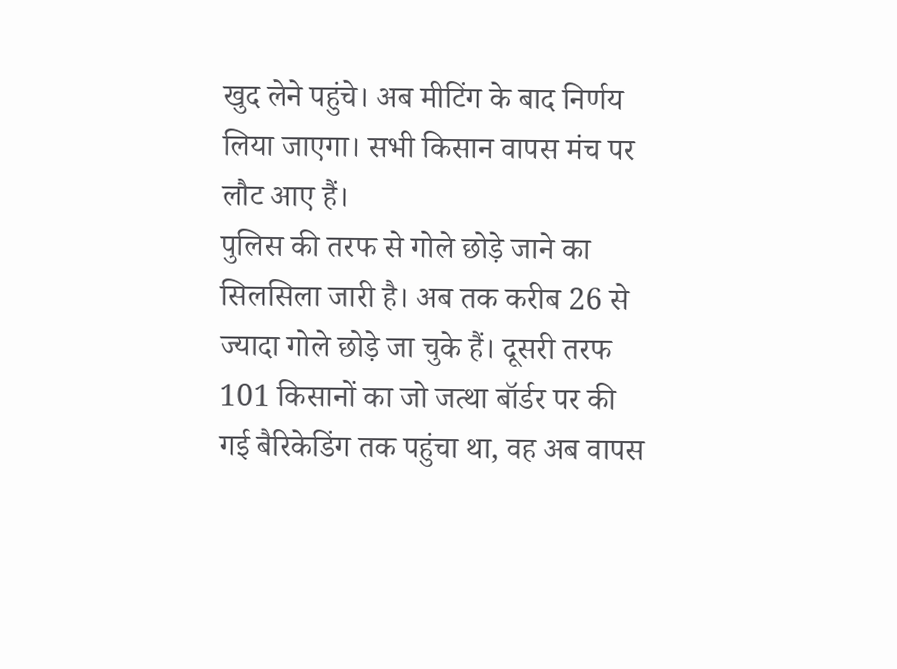खुद लेने पहुंचे। अब मीटिंग के बाद निर्णय लिया जाएगा। सभी किसान वापस मंच पर लौट आए हैं।
पुलिस की तरफ से गोले छोड़े जाने का सिलसिला जारी है। अब तक करीब 26 से ज्यादा गोले छोड़े जा चुके हैं। दूसरी तरफ 101 किसानों का जो जत्था बॉर्डर पर की गई बैरिकेडिंग तक पहुंचा था, वह अब वापस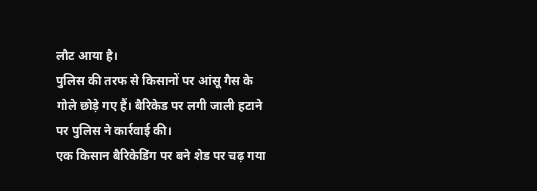लौट आया है।
पुलिस की तरफ से किसानों पर आंसू गैस के गोले छोड़े गए हैं। बैरिकेड पर लगी जाली हटाने पर पुलिस ने कार्रवाई की।
एक किसान बैरिकेडिंग पर बने शेड पर चढ़ गया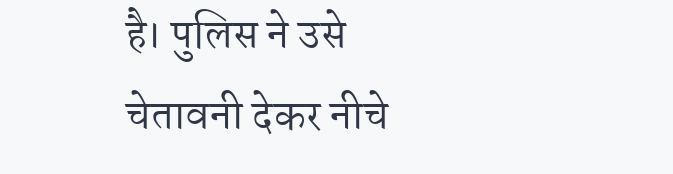है। पुलिस ने उसे चेतावनी देकर नीचे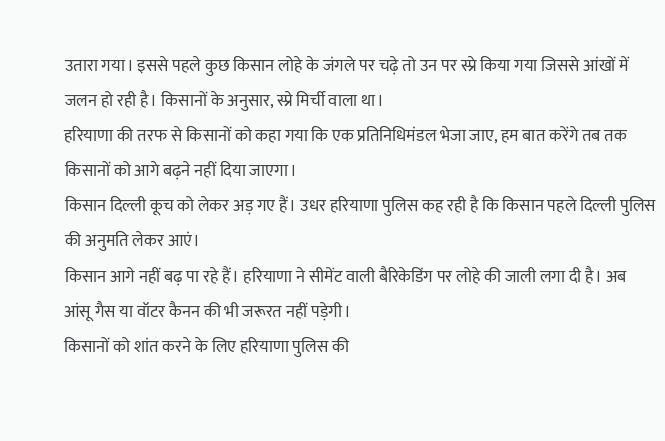उतारा गया। इससे पहले कुछ किसान लोहे के जंगले पर चढ़े तो उन पर स्प्रे किया गया जिससे आंखों में जलन हो रही है। किसानों के अनुसार, स्प्रे मिर्ची वाला था।
हरियाणा की तरफ से किसानों को कहा गया कि एक प्रतिनिधिमंडल भेजा जाए, हम बात करेंगे तब तक किसानों को आगे बढ़ने नहीं दिया जाएगा।
किसान दिल्ली कूच को लेकर अड़ गए हैं। उधर हरियाणा पुलिस कह रही है कि किसान पहले दिल्ली पुलिस की अनुमति लेकर आएं।
किसान आगे नहीं बढ़ पा रहे हैं। हरियाणा ने सीमेंट वाली बैरिकेडिंग पर लोहे की जाली लगा दी है। अब आंसू गैस या वॉटर कैनन की भी जरूरत नहीं पड़ेगी।
किसानों को शांत करने के लिए हरियाणा पुलिस की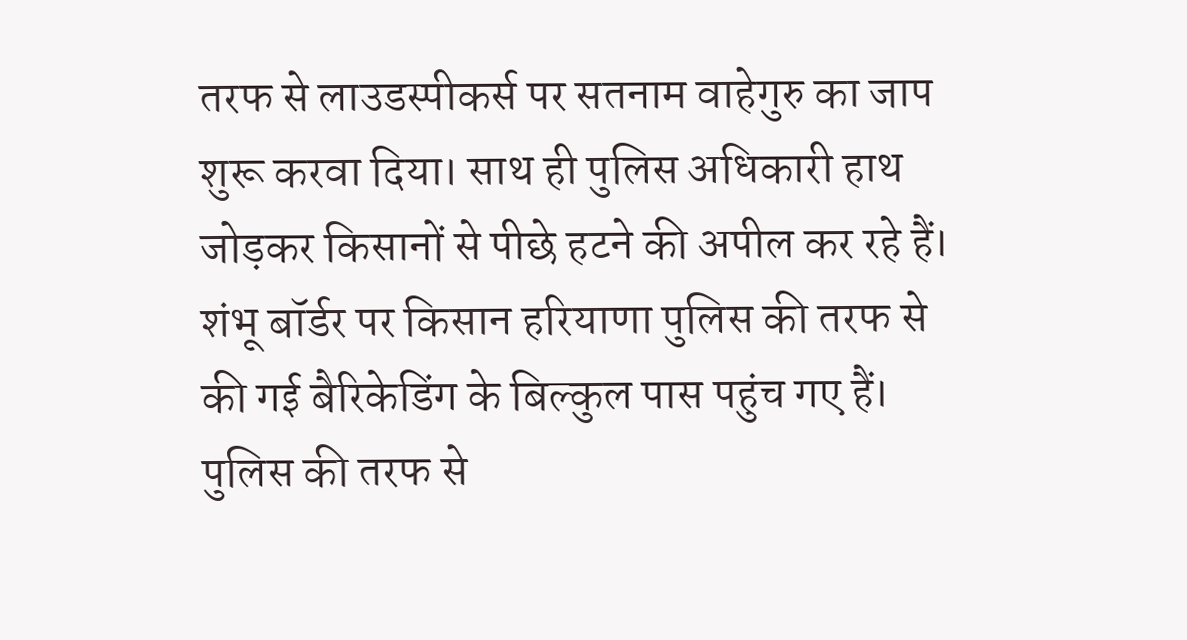तरफ से लाउडस्पीकर्स पर सतनाम वाहेगुरु का जाप शुरू करवा दिया। साथ ही पुलिस अधिकारी हाथ जोड़कर किसानों से पीछे हटने की अपील कर रहे हैं।
शंभू बॉर्डर पर किसान हरियाणा पुलिस की तरफ से की गई बैरिकेडिंग के बिल्कुल पास पहुंच गए हैं। पुलिस की तरफ से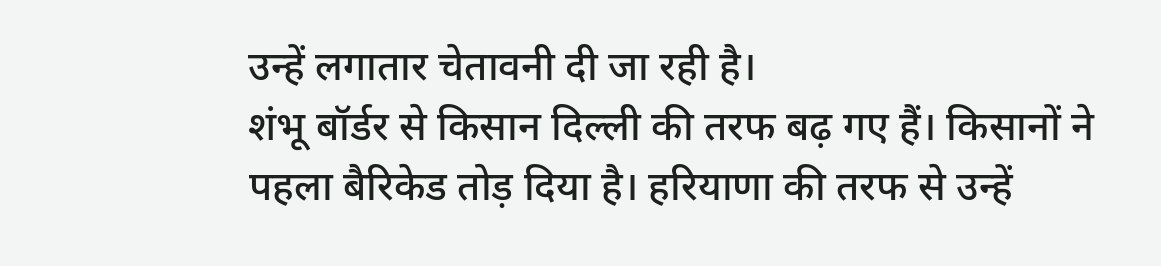उन्हें लगातार चेतावनी दी जा रही है।
शंभू बॉर्डर से किसान दिल्ली की तरफ बढ़ गए हैं। किसानों ने पहला बैरिकेड तोड़ दिया है। हरियाणा की तरफ से उन्हें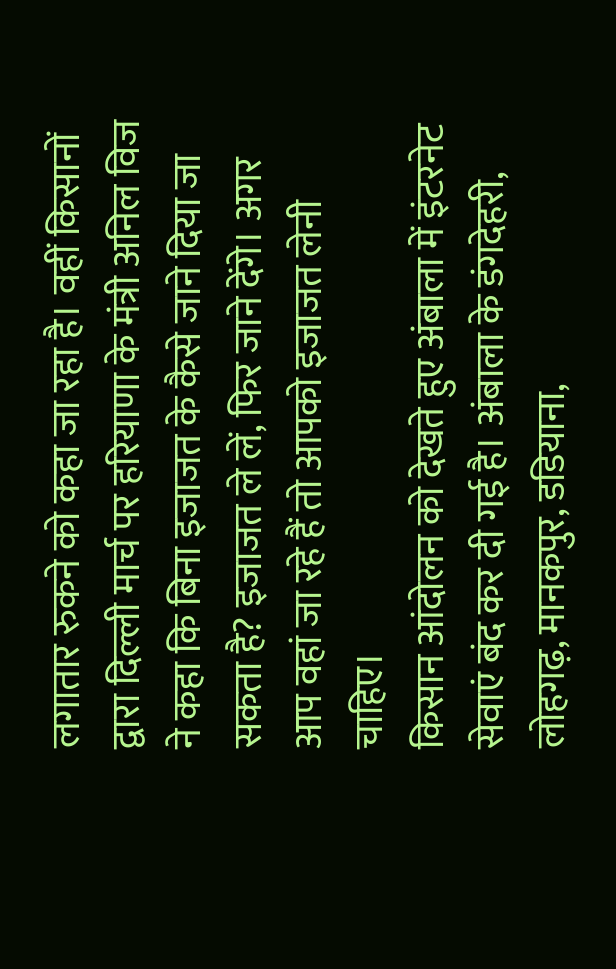लगातार रुकने को कहा जा रहा है। वहीं किसानों द्वारा दिल्ली मार्च पर हरियाणा के मंत्री अनिल विज ने कहा कि बिना इजाजत के कैसे जाने दिया जा सकता है? इजाजत ले लें, फिर जाने देंगे। अगर आप वहां जा रहे हैं तो आपको इजाजत लेनी चाहिए।
किसान आंदोलन को देखते हुए अंबाला में इंटरनेट सेवाएं बंद कर दी गई है। अंबाला के डंगदेहरी, लोहगढ़, मानकपुर, डडियाना,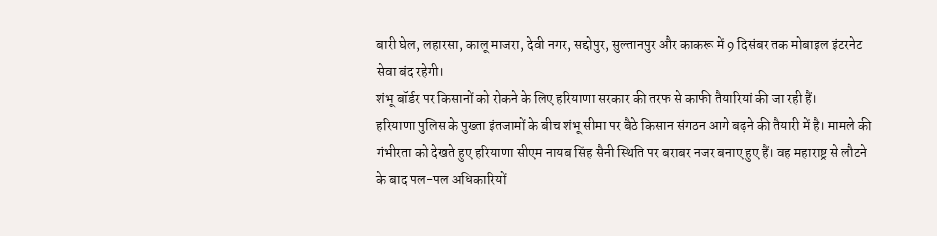बारी घेल, लहारसा, कालू माजरा, देवी नगर, सद्दोपुर, सुल्तानपुर और काकरू में 9 दिसंबर तक मोबाइल इंटरनेट सेवा बंद रहेगी।
शंभू बॉर्डर पर किसानों को रोकने के लिए हरियाणा सरकार की तरफ से काफी तैयारियां की जा रही हैं।
हरियाणा पुलिस के पुख्ता इंतजामों के बीच शंभू सीमा पर बैठे किसान संगठन आगे बढ़ने की तैयारी में है। मामले की गंभीरता को देखते हुए हरियाणा सीएम नायब सिंह सैनी स्थिति पर बराबर नजर बनाए हुए हैं। वह महाराष्ट्र से लौटने के बाद पल-पल अधिकारियों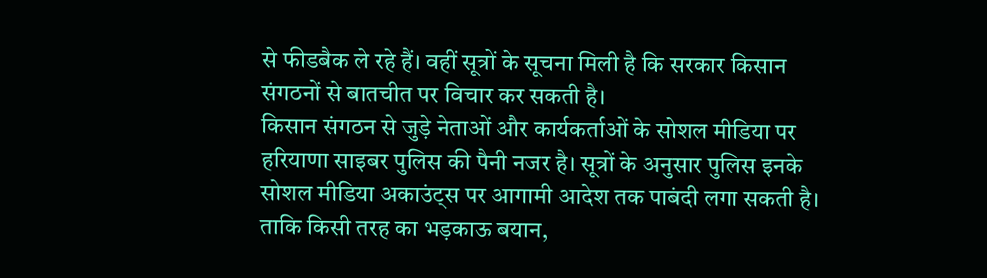से फीडबैक ले रहे हैं। वहीं सूत्रों के सूचना मिली है कि सरकार किसान संगठनों से बातचीत पर विचार कर सकती है।
किसान संगठन से जुड़े नेताओं और कार्यकर्ताओं के सोशल मीडिया पर हरियाणा साइबर पुलिस की पैनी नजर है। सूत्रों के अनुसार पुलिस इनके सोशल मीडिया अकाउंट्स पर आगामी आदेश तक पाबंदी लगा सकती है। ताकि किसी तरह का भड़काऊ बयान,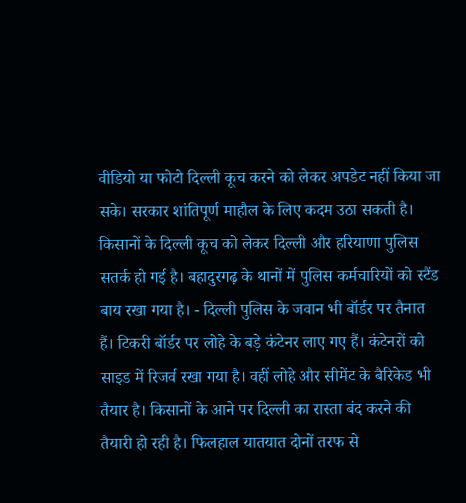वीडियो या फोटो दिल्ली कूच करने को लेकर अपडेट नहीं किया जा सके। सरकार शांतिपूर्ण माहौल के लिए कदम उठा सकती है।
किसानों के दिल्ली कूच को लेकर दिल्ली और हरियाणा पुलिस सतर्क हो गई है। बहादुरगढ़ के थानों में पुलिस कर्मचारियों को स्टैंड बाय रखा गया है। - दिल्ली पुलिस के जवान भी बॉर्डर पर तैनात हैं। टिकरी बॉर्डर पर लोहे के बड़े कंटेनर लाए गए हैं। कंटेनरों को साइड में रिजर्व रखा गया है। वहीं लोहे और सीमेंट के बैरिकेड भी तैयार है। किसानों के आने पर दिल्ली का रास्ता बंद करने की तैयारी हो रही है। फिलहाल यातयात दोनों तरफ से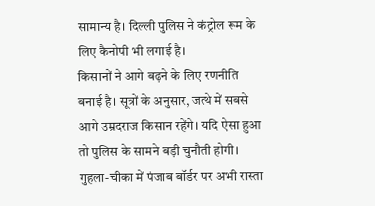सामान्य है। दिल्ली पुलिस ने कंट्रोल रूम के लिए कैनोपी भी लगाई है।
किसानों ने आगे बढ़ने के लिए रणनीति बनाई है। सूत्रों के अनुसार, जत्थे में सबसे आगे उम्रदराज किसान रहेंगे। यदि ऐसा हुआ तो पुलिस के सामने बड़ी चुनौती होगी।
गुहला-चीका में पंजाब बॉर्डर पर अभी रास्ता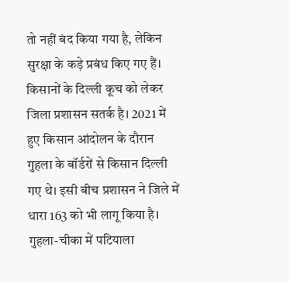तो नहीं बंद किया गया है, लेकिन सुरक्षा के कड़े प्रबंध किए गए हैं। किसानों के दिल्ली कूच को लेकर जिला प्रशासन सतर्क है। 2021 में हुए किसान आंदोलन के दौरान गुहला के बॉर्डरों से किसान दिल्ली गए थे। इसी बीच प्रशासन ने जिले में धारा 163 को भी लागू किया है। गुहला-चीका में पटियाला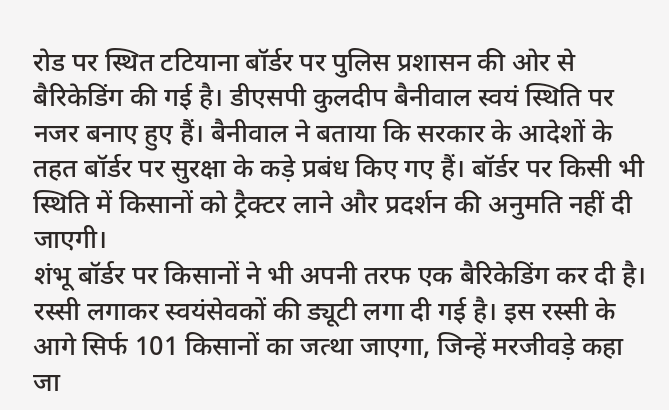रोड पर स्थित टटियाना बॉर्डर पर पुलिस प्रशासन की ओर से बैरिकेडिंग की गई है। डीएसपी कुलदीप बैनीवाल स्वयं स्थिति पर नजर बनाए हुए हैं। बैनीवाल ने बताया कि सरकार के आदेशों के तहत बॉर्डर पर सुरक्षा के कड़े प्रबंध किए गए हैं। बॉर्डर पर किसी भी स्थिति में किसानों को ट्रैक्टर लाने और प्रदर्शन की अनुमति नहीं दी जाएगी।
शंभू बॉर्डर पर किसानों ने भी अपनी तरफ एक बैरिकेडिंग कर दी है। रस्सी लगाकर स्वयंसेवकों की ड्यूटी लगा दी गई है। इस रस्सी के आगे सिर्फ 101 किसानों का जत्था जाएगा, जिन्हें मरजीवड़े कहा जा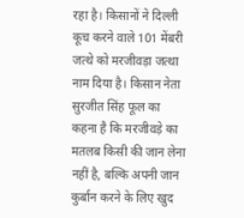रहा है। किसानों ने दिल्ली कूच करने वाले 101 मेंबरी जत्थे को मरजीवड़ा जत्था नाम दिया है। किसान नेता सुरजीत सिंह फूल का कहना है कि मरजीवड़े का मतलब किसी की जान लेना नहीं है, बल्कि अपनी जान कुर्बान करने के लिए खुद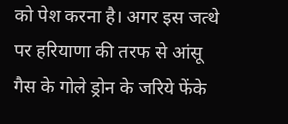को पेश करना है। अगर इस जत्थे पर हरियाणा की तरफ से आंसू गैस के गोले ड्रोन के जरिये फेंके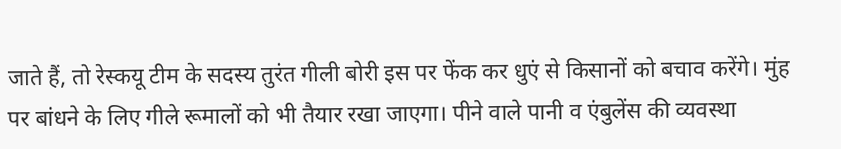जाते हैं, तो रेस्कयू टीम के सदस्य तुरंत गीली बोरी इस पर फेंक कर धुएं से किसानों को बचाव करेंगे। मुंह पर बांधने के लिए गीले रूमालों को भी तैयार रखा जाएगा। पीने वाले पानी व एंबुलेंस की व्यवस्था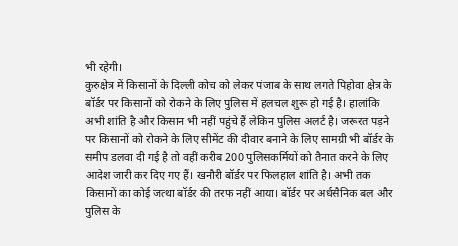भी रहेगी।
कुरुक्षेत्र में किसानों के दिल्ली कोच को लेकर पंजाब के साथ लगते पिहोवा क्षेत्र के बॉर्डर पर किसानों को रोकने के लिए पुलिस में हलचल शुरू हो गई है। हालांकि अभी शांति है और किसान भी नहीं पहुंचे हैं लेकिन पुलिस अलर्ट है। जरूरत पड़ने पर किसानों को रोकने के लिए सीमेंट की दीवार बनाने के लिए सामग्री भी बॉर्डर के समीप डलवा दी गई है तो वहीं करीब 200 पुलिसकर्मियों को तैनात करने के लिए आदेश जारी कर दिए गए हैं। खनौरी बॉर्डर पर फिलहाल शांति है। अभी तक किसानों का कोई जत्था बॉर्डर की तरफ नहीं आया। बॉर्डर पर अर्धसैनिक बल और पुलिस के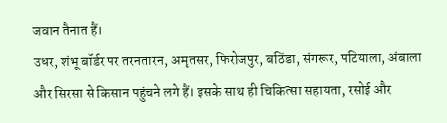जवान तैनात हैं।
उधर, शंभू बॉर्डर पर तरनतारन, अमृतसर, फिरोजपुर, बठिंडा, संगरूर, पटियाला, अंबाला और सिरसा से किसान पहुंचने लगे हैं। इसके साथ ही चिकित्सा सहायता, रसोई और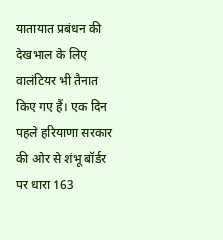यातायात प्रबंधन की देखभाल के लिए वालंटियर भी तैनात किए गए हैं। एक दिन पहले हरियाणा सरकार की ओर से शंभू बॉर्डर पर धारा 163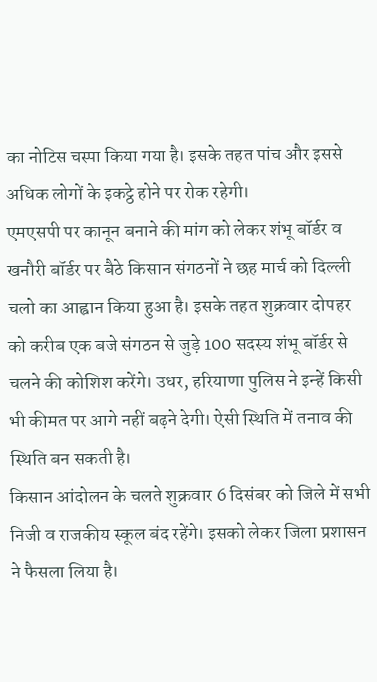का नोटिस चस्पा किया गया है। इसके तहत पांच और इससे अधिक लोगों के इकट्ठे होने पर रोक रहेगी।
एमएसपी पर कानून बनाने की मांग को लेकर शंभू बॉर्डर व खनौरी बॉर्डर पर बैठे किसान संगठनों ने छह मार्च को दिल्ली चलो का आह्वान किया हुआ है। इसके तहत शुक्रवार दोपहर को करीब एक बजे संगठन से जुड़े 100 सदस्य शंभू बॉर्डर से चलने की कोशिश करेंगे। उधर, हरियाणा पुलिस ने इन्हें किसी भी कीमत पर आगे नहीं बढ़ने देगी। ऐसी स्थिति में तनाव की स्थिति बन सकती है।
किसान आंदोलन के चलते शुक्रवार 6 दिसंबर को जिले में सभी निजी व राजकीय स्कूल बंद रहेंगे। इसको लेकर जिला प्रशासन ने फैसला लिया है।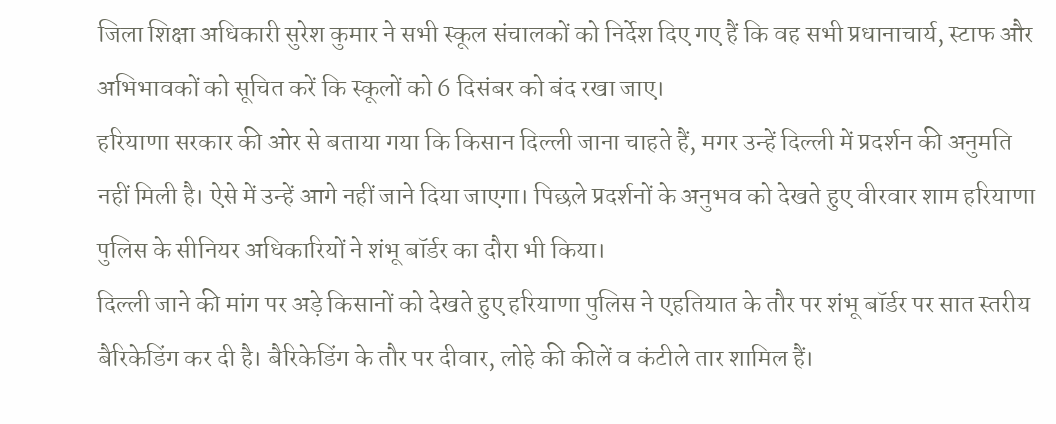जिला शिक्षा अधिकारी सुरेश कुमार ने सभी स्कूल संचालकों को निर्देश दिए गए हैं कि वह सभी प्रधानाचार्य, स्टाफ और अभिभावकों को सूचित करें कि स्कूलों को 6 दिसंबर को बंद रखा जाए।
हरियाणा सरकार की ओर से बताया गया कि किसान दिल्ली जाना चाहते हैं, मगर उन्हें दिल्ली में प्रदर्शन की अनुमति नहीं मिली है। ऐसे में उन्हें आगे नहीं जाने दिया जाएगा। पिछले प्रदर्शनों के अनुभव को देखते हुए वीरवार शाम हरियाणा पुलिस के सीनियर अधिकारियों ने शंभू बॉर्डर का दौरा भी किया।
दिल्ली जाने की मांग पर अड़े किसानों को देखते हुए हरियाणा पुलिस ने एहतियात के तौर पर शंभू बॉर्डर पर सात स्तरीय बैरिकेडिंग कर दी है। बैरिकेडिंग के तौर पर दीवार, लोहे की कीलें व कंटीले तार शामिल हैं।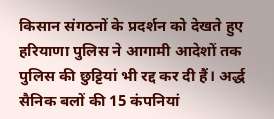किसान संगठनों के प्रदर्शन को देखते हुए हरियाणा पुलिस ने आगामी आदेशों तक पुलिस की छुट्टियां भी रद्द कर दी हैं। अर्द्ध सैनिक बलों की 15 कंपनियां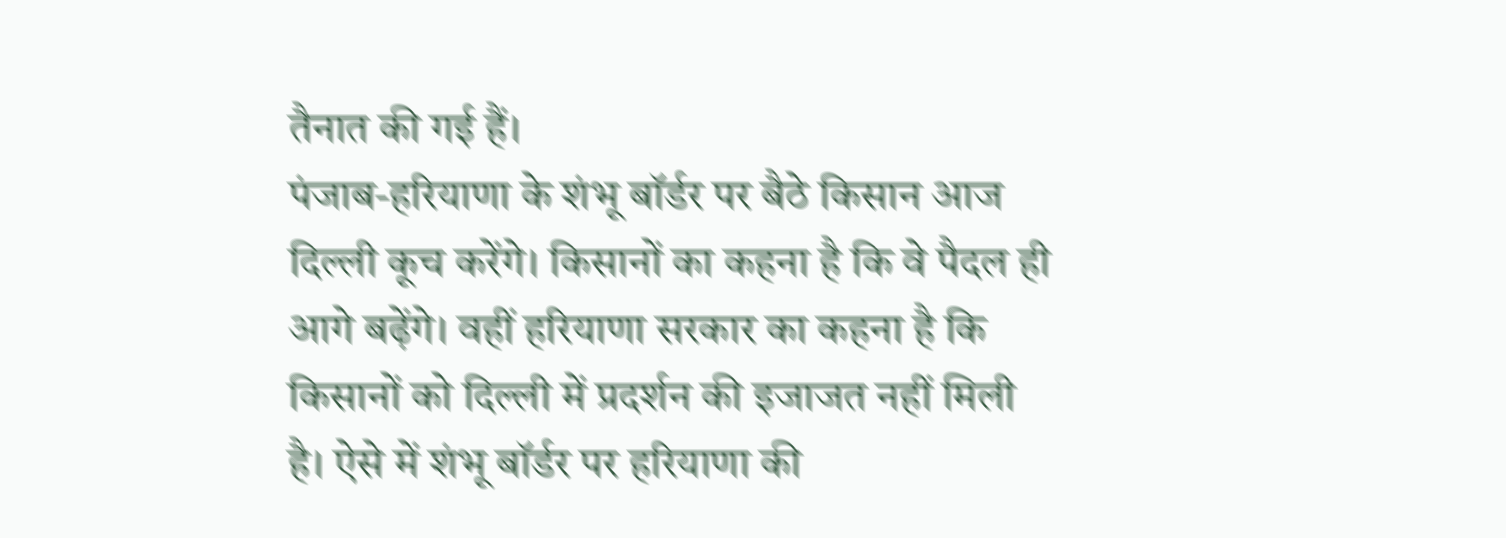तैनात की गई हैं।
पंजाब-हरियाणा के शंभू बॉर्डर पर बैठे किसान आज दिल्ली कूच करेंगे। किसानों का कहना है कि वे पैदल ही आगे बढ़ेंगे। वहीं हरियाणा सरकार का कहना है कि किसानों को दिल्ली में प्रदर्शन की इजाजत नहीं मिली है। ऐसे में शंभू बॉर्डर पर हरियाणा की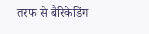तरफ से बैरिकेडिंग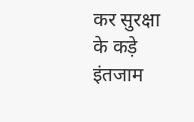कर सुरक्षा के कड़े इंतजाम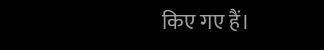किए गए हैं।